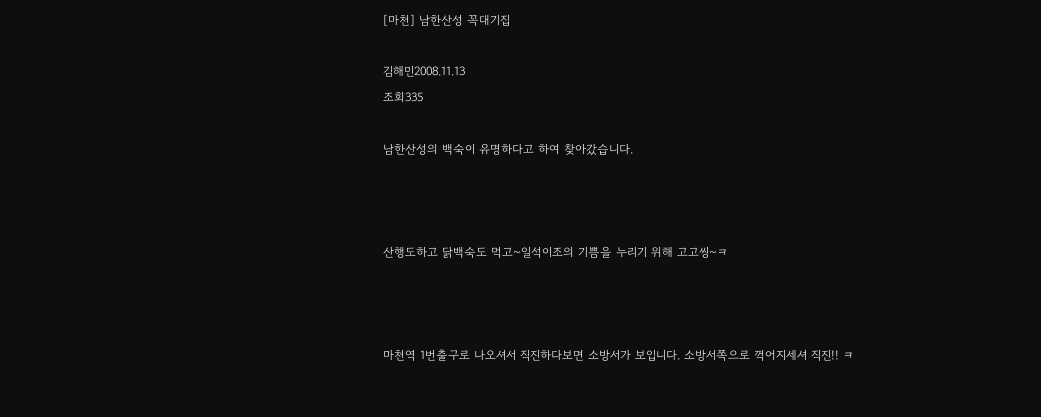[마천] 남한산성 꼭대기집

김해민2008.11.13
조회335

남한산성의 백숙이 유명하다고 하여 찾아갔습니다.



산행도하고 닭백숙도 먹고~일석이조의 기쁨을 누리기 위해 고고씽~ㅋ



마천역 1번출구로 나오셔서 직진하다보면 소방서가 보입니다. 소방서쪽으로 꺽어지세셔 직진!! ㅋ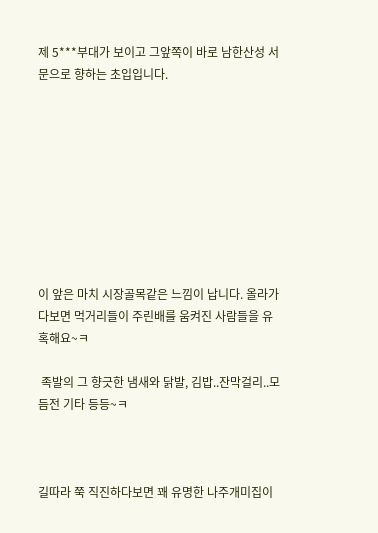제 5***부대가 보이고 그앞쪽이 바로 남한산성 서문으로 향하는 초입입니다.









이 앞은 마치 시장골목같은 느낌이 납니다. 올라가다보면 먹거리들이 주린배를 움켜진 사람들을 유혹해요~ㅋ

 족발의 그 향긋한 냄새와 닭발, 김밥..잔막걸리..모듬전 기타 등등~ㅋ



길따라 쭉 직진하다보면 꽤 유명한 나주개미집이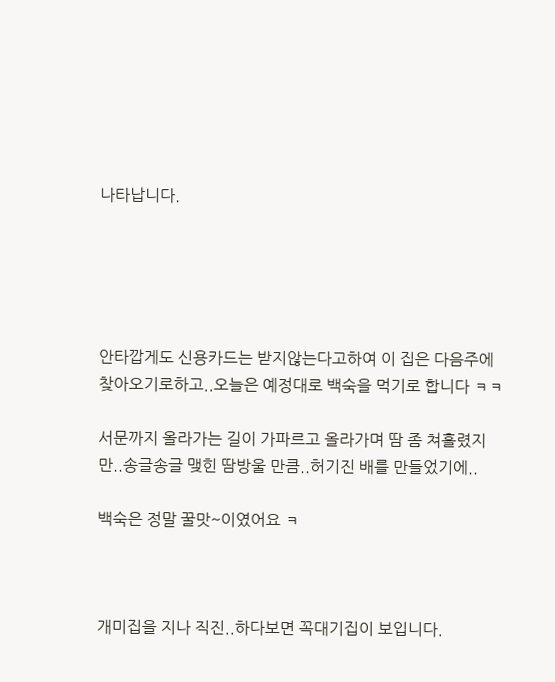나타납니다.





안타깝게도 신용카드는 받지않는다고하여 이 집은 다음주에 찾아오기로하고..오늘은 예정대로 백숙을 먹기로 합니다 ㅋㅋ

서문까지 올라가는 길이 가파르고 올라가며 땀 좀 쳐흘렸지만..송글송글 맺힌 땀방울 만큼..허기진 배를 만들었기에..

백숙은 정말 꿀맛~이였어요 ㅋ



개미집을 지나 직진..하다보면 꼭대기집이 보입니다.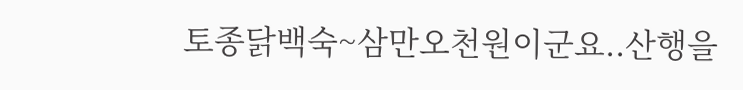토종닭백숙~삼만오천원이군요..산행을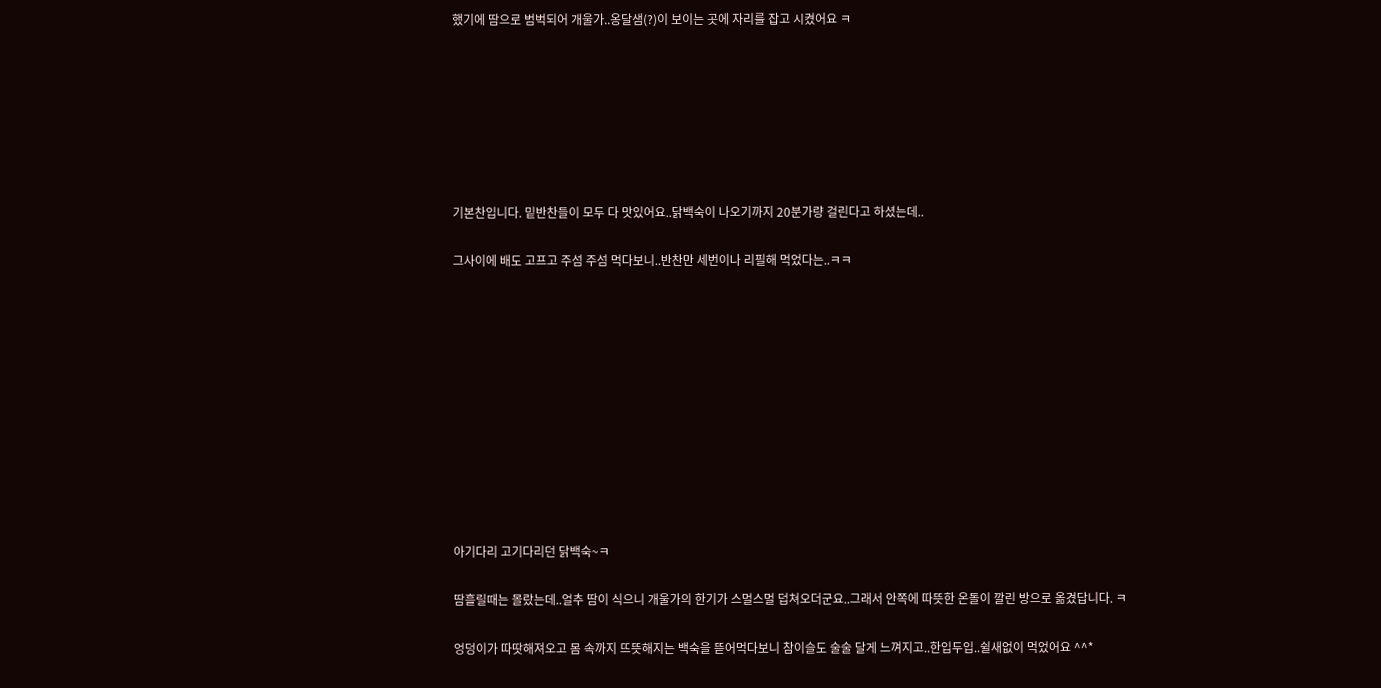했기에 땀으로 범벅되어 개울가..옹달샘(?)이 보이는 곳에 자리를 잡고 시켰어요 ㅋ







기본찬입니다. 밑반찬들이 모두 다 맛있어요..닭백숙이 나오기까지 20분가량 걸린다고 하셨는데..

그사이에 배도 고프고 주섬 주섬 먹다보니..반찬만 세번이나 리필해 먹었다는..ㅋㅋ











아기다리 고기다리던 닭백숙~ㅋ

땀흘릴때는 몰랐는데..얼추 땀이 식으니 개울가의 한기가 스멀스멀 덥쳐오더군요..그래서 안쪽에 따뜻한 온돌이 깔린 방으로 옮겼답니다. ㅋ

엉덩이가 따땃해져오고 몸 속까지 뜨뜻해지는 백숙을 뜯어먹다보니 참이슬도 술술 달게 느껴지고..한입두입..쉴새없이 먹었어요 ^^*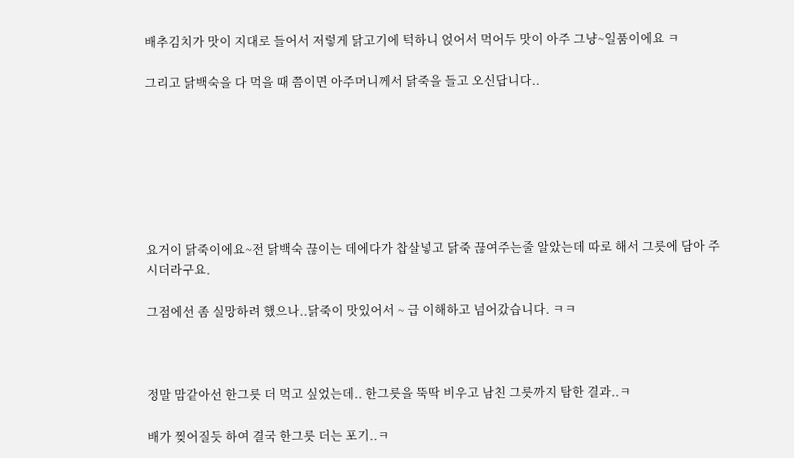배추김치가 맛이 지대로 들어서 저렇게 닭고기에 턱하니 얹어서 먹어두 맛이 아주 그냥~일품이에요 ㅋ

그리고 닭백숙을 다 먹을 때 쯤이면 아주머니께서 닭죽을 들고 오신답니다..







요거이 닭죽이에요~전 닭백숙 끊이는 데에다가 찹살넣고 닭죽 끊여주는줄 알았는데 따로 해서 그릇에 담아 주시더라구요.

그점에선 좀 실망하려 했으나..닭죽이 맛있어서 ~ 급 이해하고 넘어갔습니다. ㅋㅋ



정말 맘같아선 한그릇 더 먹고 싶었는데.. 한그릇을 뚝딱 비우고 남친 그릇까지 탐한 결과..ㅋ

배가 찢어질듯 하여 결국 한그릇 더는 포기..ㅋ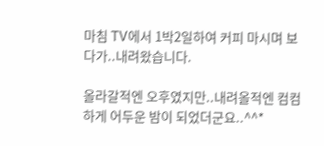마침 TV에서 1박2일하여 커피 마시며 보다가..내려왔습니다.

올라갈적엔 오후였지만..내려올적엔 컴컴하게 어두운 밤이 되었더군요..^^*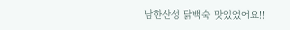남한산성 닭백숙 맛있었어요!!